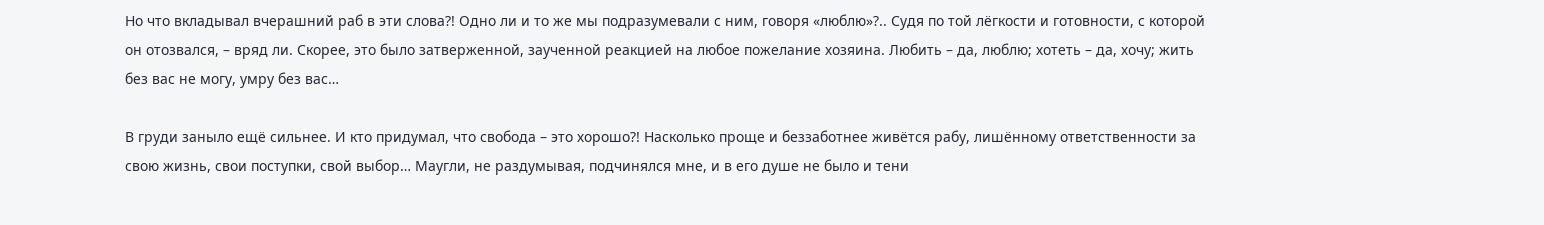Но что вкладывал вчерашний раб в эти слова?! Одно ли и то же мы подразумевали с ним, говоря «люблю»?.. Судя по той лёгкости и готовности, с которой он отозвался, – вряд ли. Скорее, это было затверженной, заученной реакцией на любое пожелание хозяина. Любить – да, люблю; хотеть – да, хочу; жить без вас не могу, умру без вас…

В груди заныло ещё сильнее. И кто придумал, что свобода – это хорошо?! Насколько проще и беззаботнее живётся рабу, лишённому ответственности за свою жизнь, свои поступки, свой выбор… Маугли, не раздумывая, подчинялся мне, и в его душе не было и тени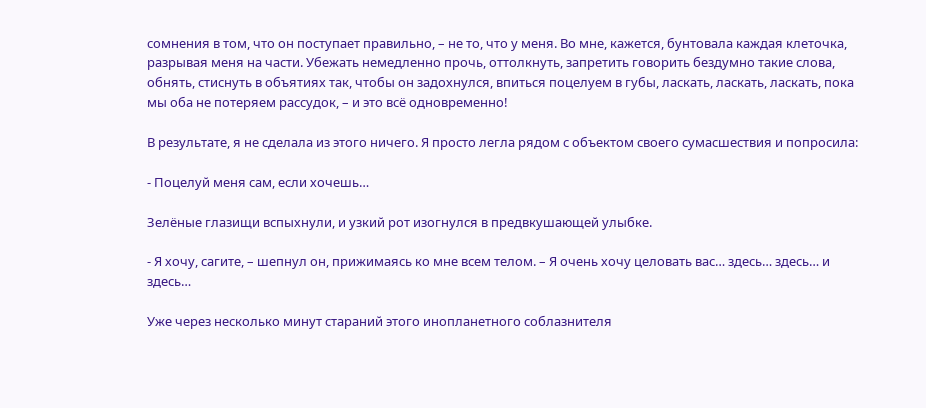сомнения в том, что он поступает правильно, – не то, что у меня. Во мне, кажется, бунтовала каждая клеточка, разрывая меня на части. Убежать немедленно прочь, оттолкнуть, запретить говорить бездумно такие слова, обнять, стиснуть в объятиях так, чтобы он задохнулся, впиться поцелуем в губы, ласкать, ласкать, ласкать, пока мы оба не потеряем рассудок, – и это всё одновременно!

В результате, я не сделала из этого ничего. Я просто легла рядом с объектом своего сумасшествия и попросила:

- Поцелуй меня сам, если хочешь…

Зелёные глазищи вспыхнули, и узкий рот изогнулся в предвкушающей улыбке.

- Я хочу, сагите, – шепнул он, прижимаясь ко мне всем телом. – Я очень хочу целовать вас… здесь… здесь… и здесь…

Уже через несколько минут стараний этого инопланетного соблазнителя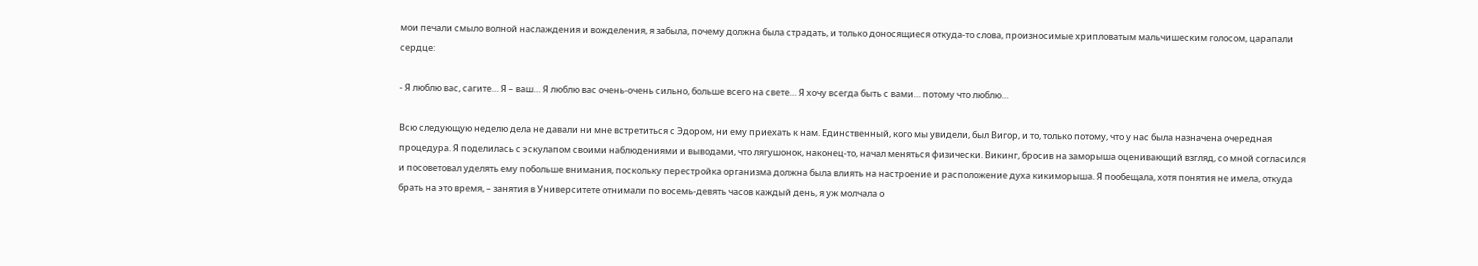мои печали смыло волной наслаждения и вожделения, я забыла, почему должна была страдать, и только доносящиеся откуда-то слова, произносимые хрипловатым мальчишеским голосом, царапали сердце:

- Я люблю вас, сагите… Я – ваш… Я люблю вас очень-очень сильно, больше всего на свете… Я хочу всегда быть с вами… потому что люблю…

Всю следующую неделю дела не давали ни мне встретиться с Эдором, ни ему приехать к нам. Единственный, кого мы увидели, был Вигор, и то, только потому, что у нас была назначена очередная процедура. Я поделилась с эскулапом своими наблюдениями и выводами, что лягушонок, наконец-то, начал меняться физически. Викинг, бросив на заморыша оценивающий взгляд, со мной согласился и посоветовал уделять ему побольше внимания, поскольку перестройка организма должна была влиять на настроение и расположение духа кикиморыша. Я пообещала, хотя понятия не имела, откуда брать на это время, – занятия в Университете отнимали по восемь-девять часов каждый день, я уж молчала о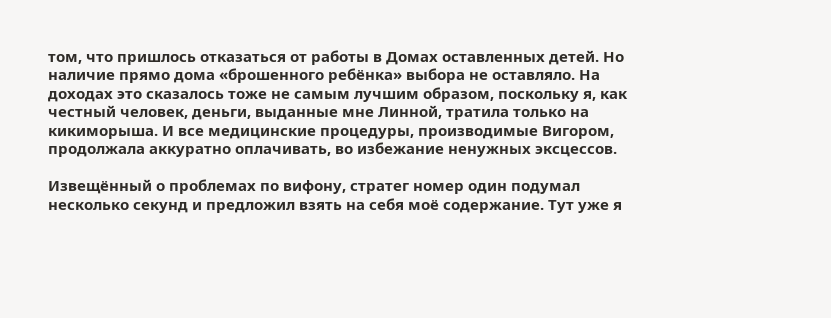том, что пришлось отказаться от работы в Домах оставленных детей. Но наличие прямо дома «брошенного ребёнка» выбора не оставляло. На доходах это сказалось тоже не самым лучшим образом, поскольку я, как честный человек, деньги, выданные мне Линной, тратила только на кикиморыша. И все медицинские процедуры, производимые Вигором, продолжала аккуратно оплачивать, во избежание ненужных эксцессов.

Извещённый о проблемах по вифону, стратег номер один подумал несколько секунд и предложил взять на себя моё содержание. Тут уже я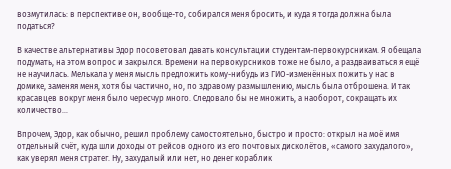возмутилась: в перспективе он, вообще-то, собирался меня бросить, и куда я тогда должна была податься?

В качестве альтернативы Эдор посоветовал давать консультации студентам-первокурсникам. Я обещала подумать, на этом вопрос и закрылся. Времени на первокурсников тоже не было, а раздваиваться я ещё не научилась. Мелькала у меня мысль предложить кому-нибудь из ГИО-изменённых пожить у нас в домике, заменяя меня, хотя бы частично, но, по здравому размышлению, мысль была отброшена. И так красавцев вокруг меня было чересчур много. Следовало бы не множить, а наоборот, сокращать их количество…

Впрочем, Эдор, как обычно, решил проблему самостоятельно, быстро и просто: открыл на моё имя отдельный счёт, куда шли доходы от рейсов одного из его почтовых дисколётов, «самого захудалого», как уверял меня стратег. Ну, захудалый или нет, но денег кораблик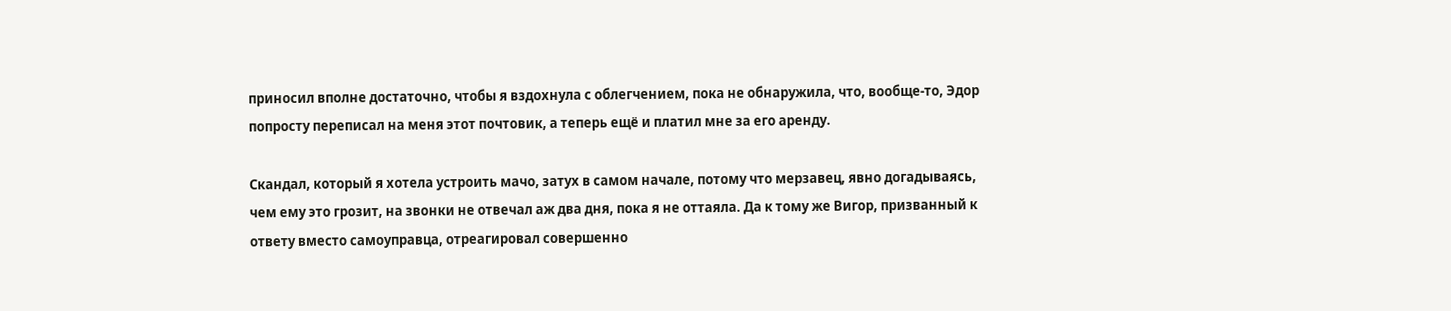приносил вполне достаточно, чтобы я вздохнула с облегчением, пока не обнаружила, что, вообще-то, Эдор попросту переписал на меня этот почтовик, а теперь ещё и платил мне за его аренду.

Скандал, который я хотела устроить мачо, затух в самом начале, потому что мерзавец, явно догадываясь, чем ему это грозит, на звонки не отвечал аж два дня, пока я не оттаяла. Да к тому же Вигор, призванный к ответу вместо самоуправца, отреагировал совершенно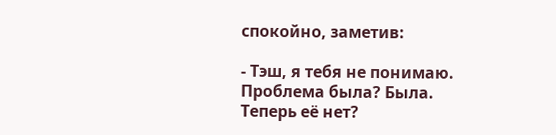спокойно, заметив:

- Тэш, я тебя не понимаю. Проблема была? Была. Теперь её нет?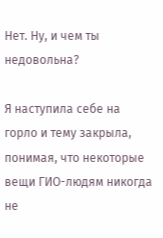Нет. Ну, и чем ты недовольна?

Я наступила себе на горло и тему закрыла, понимая, что некоторые вещи ГИО-людям никогда не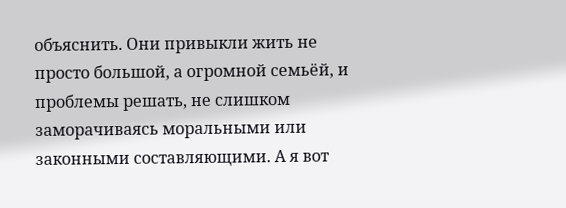объяснить. Они привыкли жить не просто большой, а огромной семьёй, и проблемы решать, не слишком заморачиваясь моральными или законными составляющими. А я вот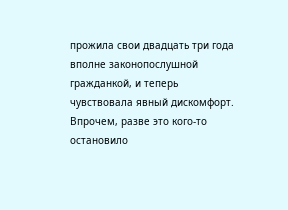прожила свои двадцать три года вполне законопослушной гражданкой, и теперь чувствовала явный дискомфорт. Впрочем, разве это кого-то остановило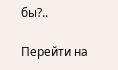бы?..

Перейти на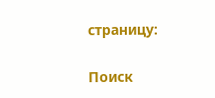страницу:

Поиск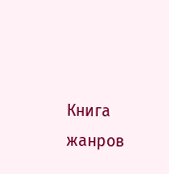Книга жанров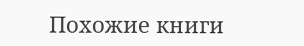Похожие книги